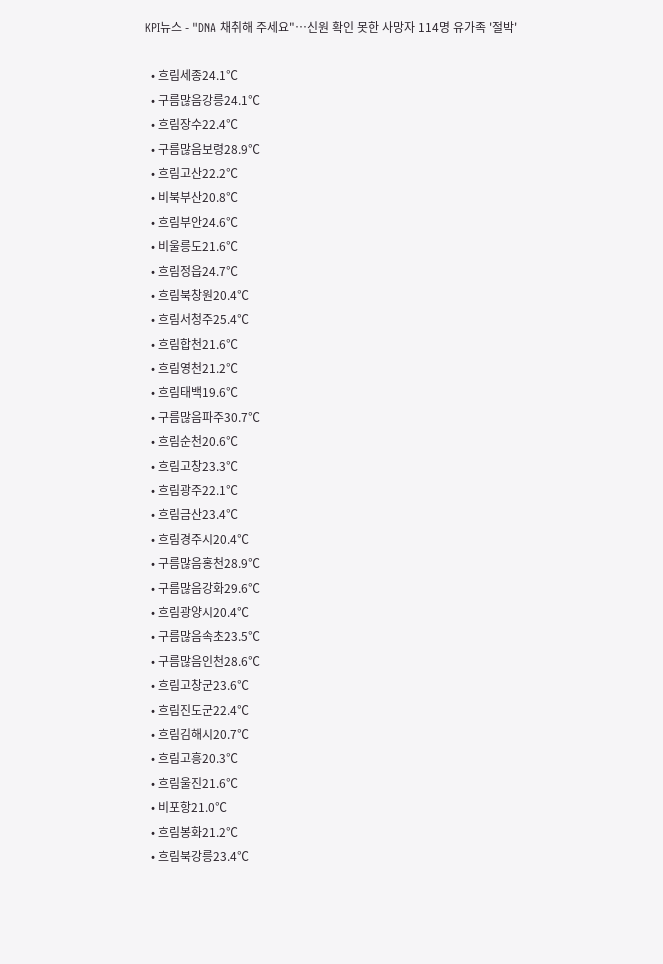KPI뉴스 - "DNA 채취해 주세요"…신원 확인 못한 사망자 114명 유가족 '절박'

  • 흐림세종24.1℃
  • 구름많음강릉24.1℃
  • 흐림장수22.4℃
  • 구름많음보령28.9℃
  • 흐림고산22.2℃
  • 비북부산20.8℃
  • 흐림부안24.6℃
  • 비울릉도21.6℃
  • 흐림정읍24.7℃
  • 흐림북창원20.4℃
  • 흐림서청주25.4℃
  • 흐림합천21.6℃
  • 흐림영천21.2℃
  • 흐림태백19.6℃
  • 구름많음파주30.7℃
  • 흐림순천20.6℃
  • 흐림고창23.3℃
  • 흐림광주22.1℃
  • 흐림금산23.4℃
  • 흐림경주시20.4℃
  • 구름많음홍천28.9℃
  • 구름많음강화29.6℃
  • 흐림광양시20.4℃
  • 구름많음속초23.5℃
  • 구름많음인천28.6℃
  • 흐림고창군23.6℃
  • 흐림진도군22.4℃
  • 흐림김해시20.7℃
  • 흐림고흥20.3℃
  • 흐림울진21.6℃
  • 비포항21.0℃
  • 흐림봉화21.2℃
  • 흐림북강릉23.4℃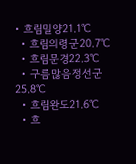• 흐림밀양21.1℃
  • 흐림의령군20.7℃
  • 흐림문경22.3℃
  • 구름많음정선군25.8℃
  • 흐림완도21.6℃
  • 흐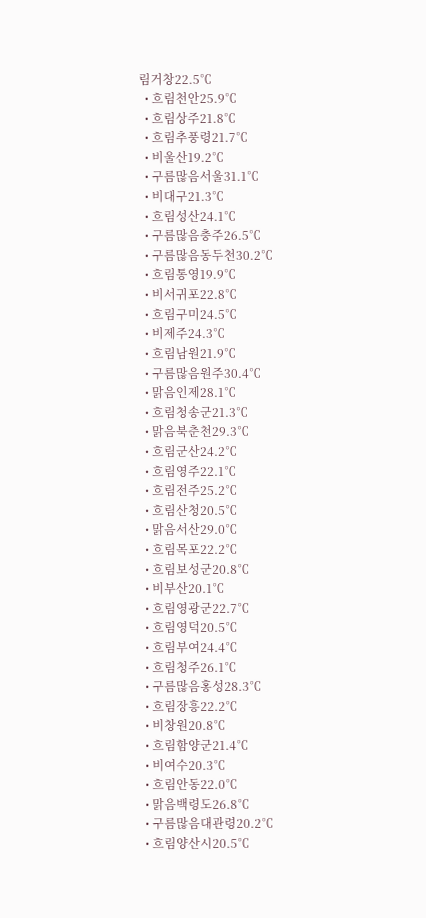림거창22.5℃
  • 흐림천안25.9℃
  • 흐림상주21.8℃
  • 흐림추풍령21.7℃
  • 비울산19.2℃
  • 구름많음서울31.1℃
  • 비대구21.3℃
  • 흐림성산24.1℃
  • 구름많음충주26.5℃
  • 구름많음동두천30.2℃
  • 흐림통영19.9℃
  • 비서귀포22.8℃
  • 흐림구미24.5℃
  • 비제주24.3℃
  • 흐림남원21.9℃
  • 구름많음원주30.4℃
  • 맑음인제28.1℃
  • 흐림청송군21.3℃
  • 맑음북춘천29.3℃
  • 흐림군산24.2℃
  • 흐림영주22.1℃
  • 흐림전주25.2℃
  • 흐림산청20.5℃
  • 맑음서산29.0℃
  • 흐림목포22.2℃
  • 흐림보성군20.8℃
  • 비부산20.1℃
  • 흐림영광군22.7℃
  • 흐림영덕20.5℃
  • 흐림부여24.4℃
  • 흐림청주26.1℃
  • 구름많음홍성28.3℃
  • 흐림장흥22.2℃
  • 비창원20.8℃
  • 흐림함양군21.4℃
  • 비여수20.3℃
  • 흐림안동22.0℃
  • 맑음백령도26.8℃
  • 구름많음대관령20.2℃
  • 흐림양산시20.5℃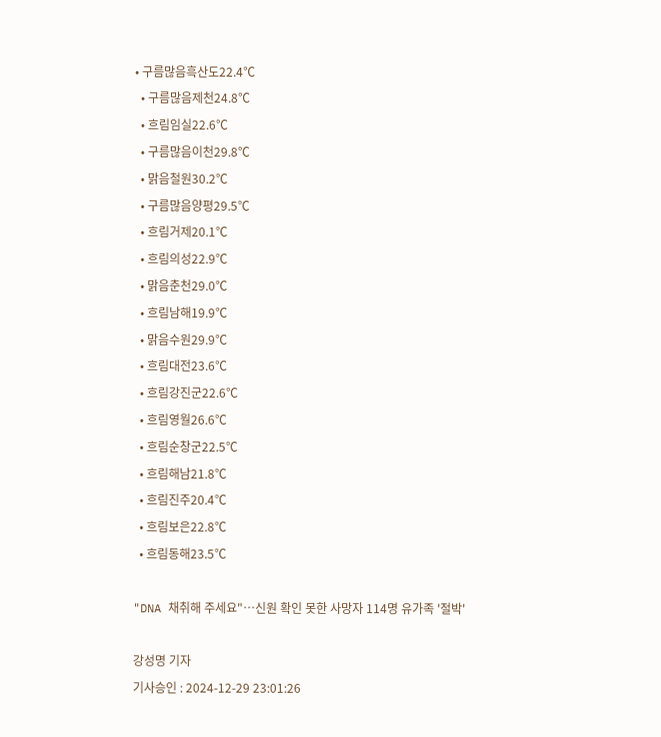• 구름많음흑산도22.4℃
  • 구름많음제천24.8℃
  • 흐림임실22.6℃
  • 구름많음이천29.8℃
  • 맑음철원30.2℃
  • 구름많음양평29.5℃
  • 흐림거제20.1℃
  • 흐림의성22.9℃
  • 맑음춘천29.0℃
  • 흐림남해19.9℃
  • 맑음수원29.9℃
  • 흐림대전23.6℃
  • 흐림강진군22.6℃
  • 흐림영월26.6℃
  • 흐림순창군22.5℃
  • 흐림해남21.8℃
  • 흐림진주20.4℃
  • 흐림보은22.8℃
  • 흐림동해23.5℃

"DNA 채취해 주세요"…신원 확인 못한 사망자 114명 유가족 '절박'

강성명 기자
기사승인 : 2024-12-29 23:01:26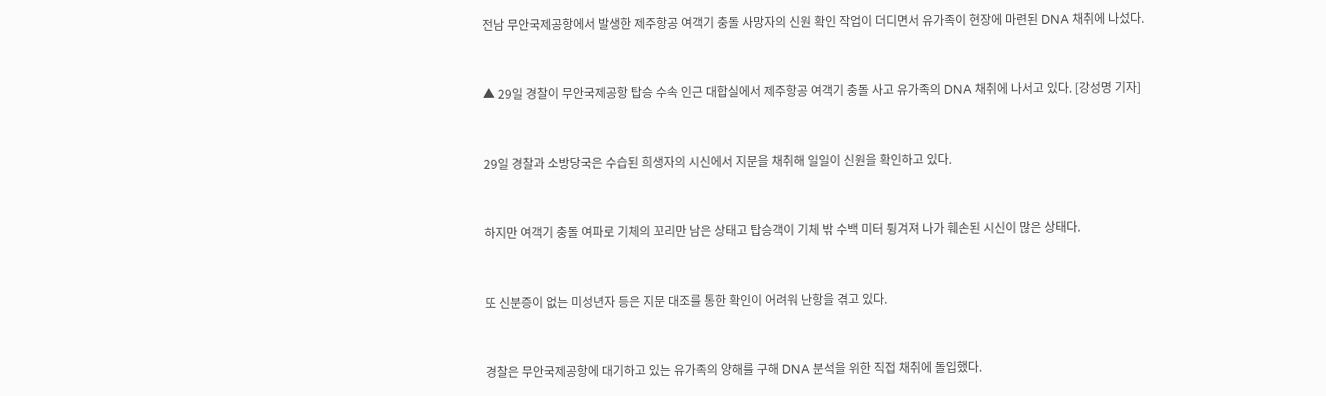전남 무안국제공항에서 발생한 제주항공 여객기 충돌 사망자의 신원 확인 작업이 더디면서 유가족이 현장에 마련된 DNA 채취에 나섰다.



▲ 29일 경찰이 무안국제공항 탑승 수속 인근 대합실에서 제주항공 여객기 충돌 사고 유가족의 DNA 채취에 나서고 있다. [강성명 기자]



29일 경찰과 소방당국은 수습된 희생자의 시신에서 지문을 채취해 일일이 신원을 확인하고 있다.



하지만 여객기 충돌 여파로 기체의 꼬리만 남은 상태고 탑승객이 기체 밖 수백 미터 튕겨져 나가 훼손된 시신이 많은 상태다.



또 신분증이 없는 미성년자 등은 지문 대조를 통한 확인이 어려워 난항을 겪고 있다.



경찰은 무안국제공항에 대기하고 있는 유가족의 양해를 구해 DNA 분석을 위한 직접 채취에 돌입했다.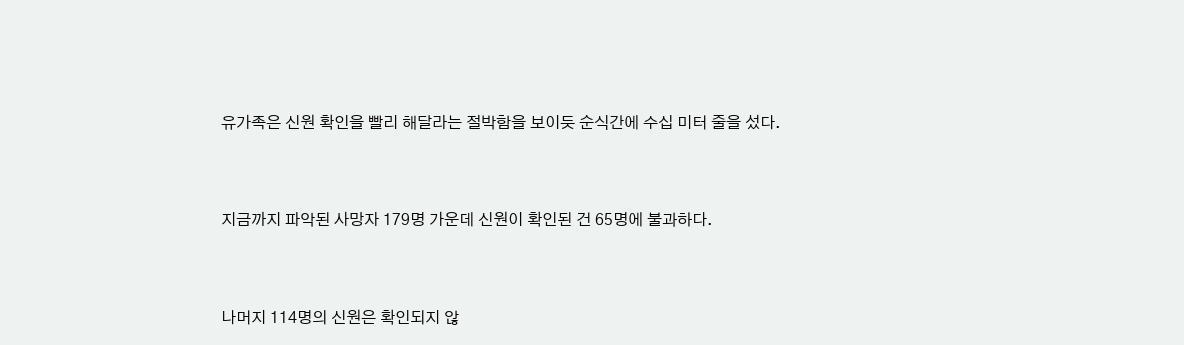유가족은 신원 확인을 빨리 해달라는 절박함을 보이듯 순식간에 수십 미터 줄을 섰다.



지금까지 파악된 사망자 179명 가운데 신원이 확인된 건 65명에 불과하다.



나머지 114명의 신원은 확인되지 않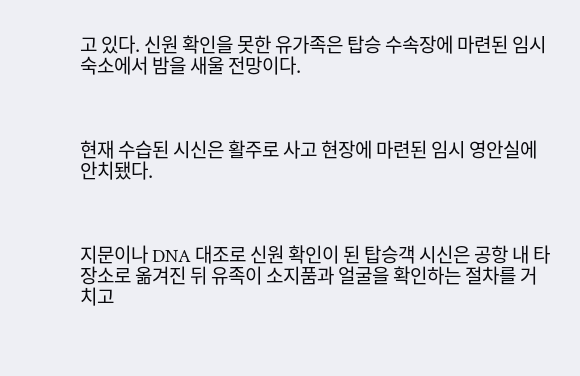고 있다. 신원 확인을 못한 유가족은 탑승 수속장에 마련된 임시 숙소에서 밤을 새울 전망이다.



현재 수습된 시신은 활주로 사고 현장에 마련된 임시 영안실에 안치됐다.



지문이나 DNA 대조로 신원 확인이 된 탑승객 시신은 공항 내 타 장소로 옮겨진 뒤 유족이 소지품과 얼굴을 확인하는 절차를 거치고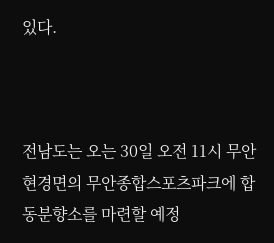있다.



전남도는 오는 30일 오전 11시 무안 현경면의 무안종합스포츠파크에 합동분향소를 마련할 예정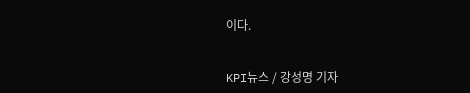이다.


KPI뉴스 / 강성명 기자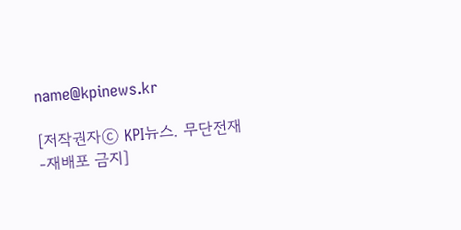name@kpinews.kr

[저작권자ⓒ KPI뉴스. 무단전재-재배포 금지]